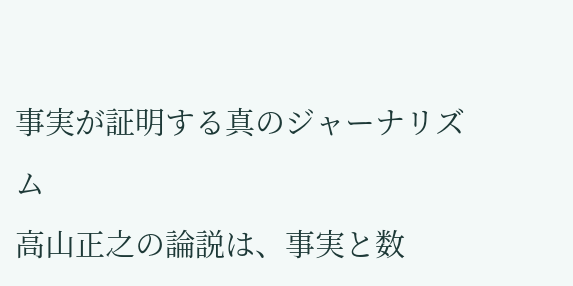事実が証明する真のジャーナリズム
高山正之の論説は、事実と数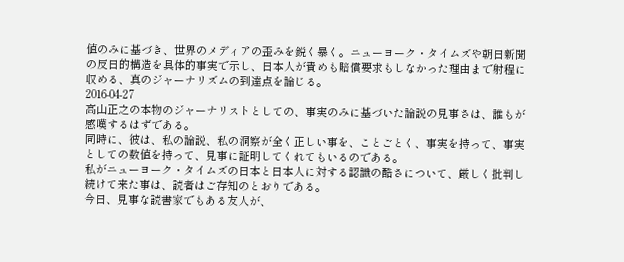値のみに基づき、世界のメディアの歪みを鋭く暴く。ニューヨーク・タイムズや朝日新聞の反日的構造を具体的事実で示し、日本人が責めも賠償要求もしなかった理由まで射程に収める、真のジャーナリズムの到達点を論じる。
2016-04-27
高山正之の本物のジャーナリストとしての、事実のみに基づいた論説の見事さは、誰もが感嘆するはずである。
同時に、彼は、私の論説、私の洞察が全く正しい事を、ことごとく、事実を持って、事実としての数値を持って、見事に証明してくれてもいるのである。
私がニューヨーク・タイムズの日本と日本人に対する認識の酷さについて、厳しく批判し続けて来た事は、読者はご存知のとおりである。
今日、見事な読書家でもある友人が、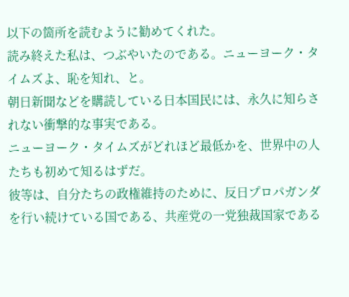以下の箇所を読むように勧めてくれた。
読み終えた私は、つぶやいたのである。ニューヨーク・タイムズよ、恥を知れ、と。
朝日新聞などを購読している日本国民には、永久に知らされない衝撃的な事実である。
ニューヨーク・タイムズがどれほど最低かを、世界中の人たちも初めて知るはずだ。
彼等は、自分たちの政権維持のために、反日プロパガンダを行い続けている国である、共産党の一党独裁国家である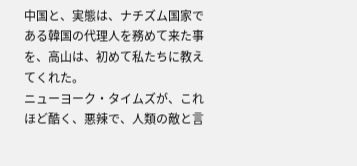中国と、実態は、ナチズム国家である韓国の代理人を務めて来た事を、高山は、初めて私たちに教えてくれた。
ニューヨーク・タイムズが、これほど酷く、悪辣で、人類の敵と言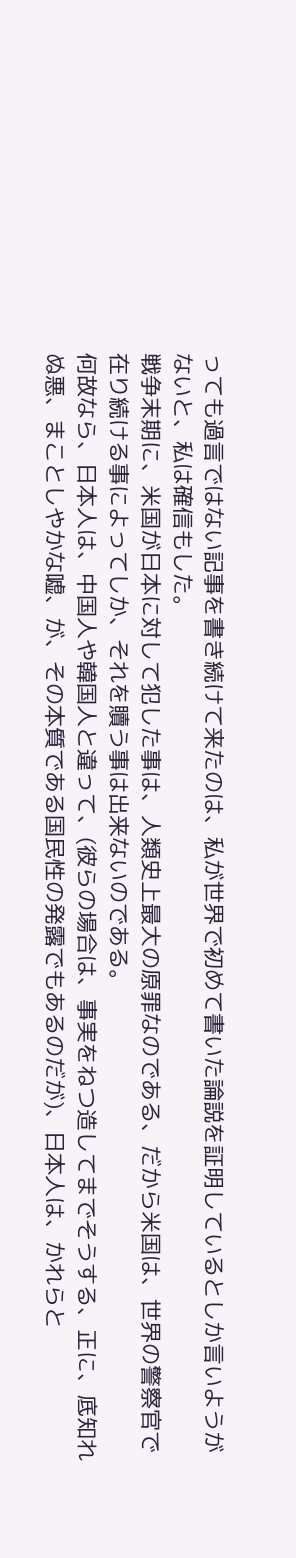っても過言ではない記事を書き続けて来たのは、私が世界で初めて書いた論説を証明しているとしか言いようがないと、私は確信もした。
戦争末期に、米国が日本に対して犯した事は、人類史上最大の原罪なのである、だから米国は、世界の警察官で在り続ける事によってしか、それを贖う事は出来ないのである。
何故なら、日本人は、中国人や韓国人と違って、(彼らの場合は、事実をねつ造してまでそうする、正に、底知れぬ悪、まことしやかな嘘、が、その本質である国民性の発露でもあるのだが)、日本人は、かれらと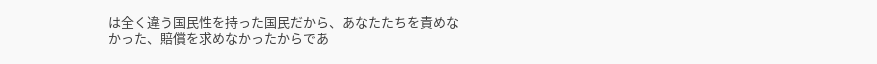は全く違う国民性を持った国民だから、あなたたちを責めなかった、賠償を求めなかったからであ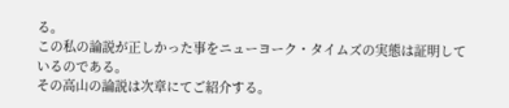る。
この私の論説が正しかった事をニューヨーク・タイムズの実態は証明しているのである。
その高山の論説は次章にてご紹介する。